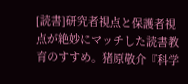[読書]研究者視点と保護者視点が絶妙にマッチした読書教育のすすめ。猪原敬介『科学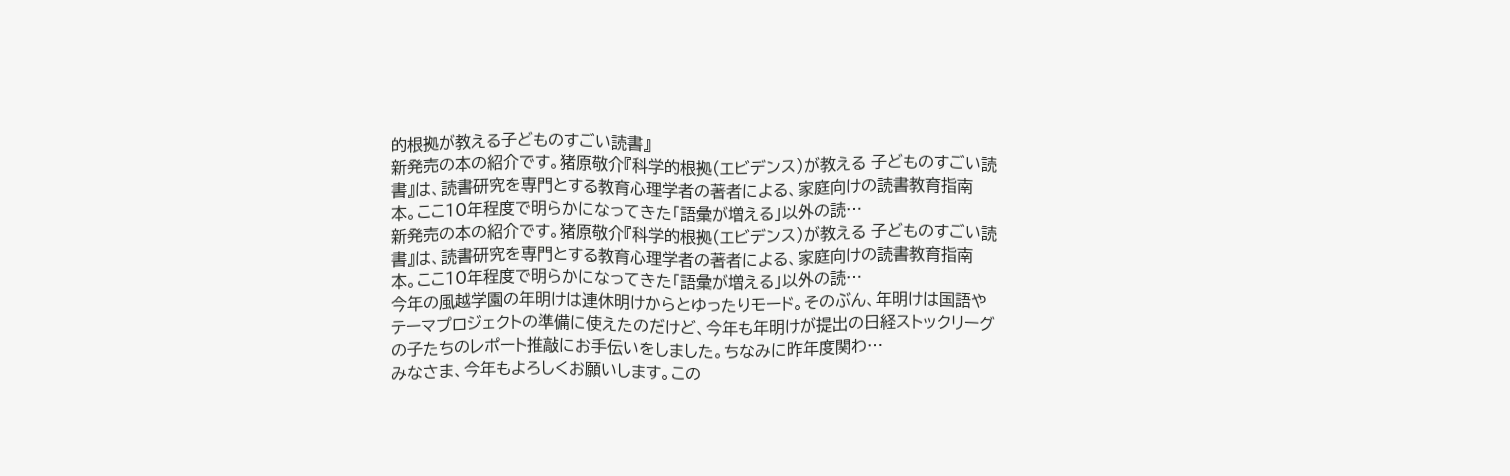的根拠が教える子どものすごい読書』
新発売の本の紹介です。猪原敬介『科学的根拠(エビデンス)が教える 子どものすごい読書』は、読書研究を専門とする教育心理学者の著者による、家庭向けの読書教育指南本。ここ10年程度で明らかになってきた「語彙が増える」以外の読…
新発売の本の紹介です。猪原敬介『科学的根拠(エビデンス)が教える 子どものすごい読書』は、読書研究を専門とする教育心理学者の著者による、家庭向けの読書教育指南本。ここ10年程度で明らかになってきた「語彙が増える」以外の読…
今年の風越学園の年明けは連休明けからとゆったりモード。そのぶん、年明けは国語やテーマプロジェクトの準備に使えたのだけど、今年も年明けが提出の日経ストックリーグの子たちのレポート推敲にお手伝いをしました。ちなみに昨年度関わ…
みなさま、今年もよろしくお願いします。この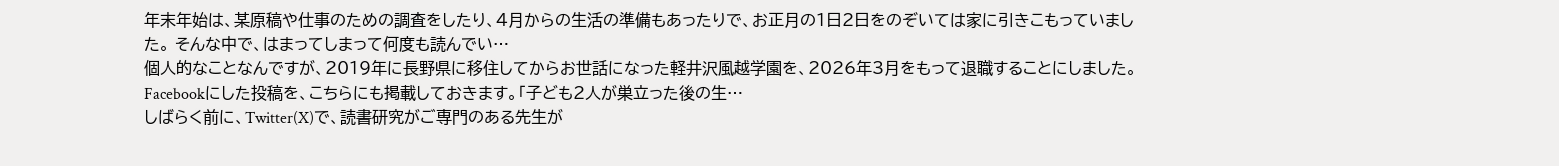年末年始は、某原稿や仕事のための調査をしたり、4月からの生活の準備もあったりで、お正月の1日2日をのぞいては家に引きこもっていました。 そんな中で、はまってしまって何度も読んでい…
個人的なことなんですが、2019年に長野県に移住してからお世話になった軽井沢風越学園を、2026年3月をもって退職することにしました。Facebookにした投稿を、こちらにも掲載しておきます。「子ども2人が巣立った後の生…
しばらく前に、Twitter(X)で、読書研究がご専門のある先生が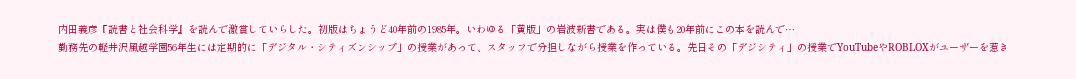内田義彦『読書と社会科学』を読んで激賞していらした。初版はちょうど40年前の1985年。いわゆる「黄版」の岩波新書である。実は僕も20年前にこの本を読んで…
勤務先の軽井沢風越学園56年生には定期的に「デジタル・シティズンシップ」の授業があって、スタッフで分担しながら授業を作っている。先日その「デジシティ」の授業でYouTubeやROBLOXがユーザーを惹き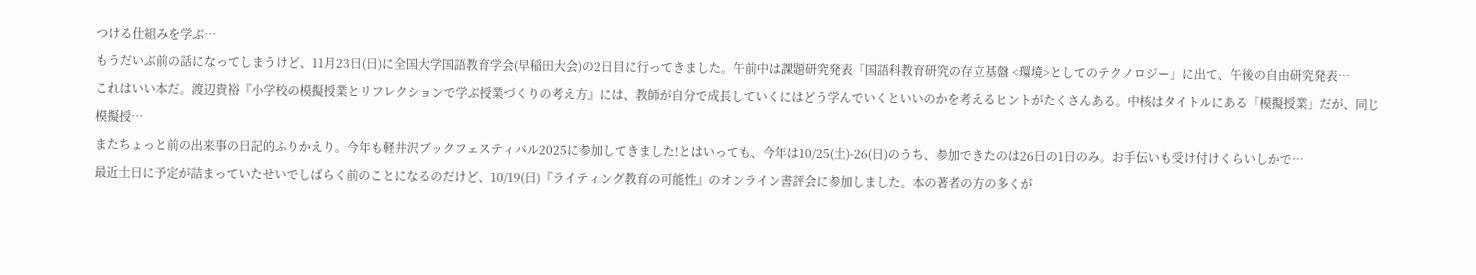つける仕組みを学ぶ…
もうだいぶ前の話になってしまうけど、11月23日(日)に全国大学国語教育学会(早稲田大会)の2日目に行ってきました。午前中は課題研究発表「国語科教育研究の存立基盤 <環境>としてのテクノロジー」に出て、午後の自由研究発表…
これはいい本だ。渡辺貴裕『小学校の模擬授業とリフレクションで学ぶ授業づくりの考え方』には、教師が自分で成長していくにはどう学んでいくといいのかを考えるヒントがたくさんある。中核はタイトルにある「模擬授業」だが、同じ模擬授…
またちょっと前の出来事の日記的ふりかえり。今年も軽井沢ブックフェスティバル2025に参加してきました!とはいっても、今年は10/25(土)-26(日)のうち、参加できたのは26日の1日のみ。お手伝いも受け付けくらいしかで…
最近土日に予定が詰まっていたせいでしばらく前のことになるのだけど、10/19(日)『ライティング教育の可能性』のオンライン書評会に参加しました。本の著者の方の多くが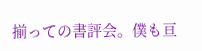揃っての書評会。僕も亘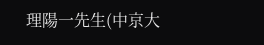理陽一先生(中京大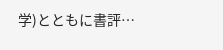学)とともに書評…